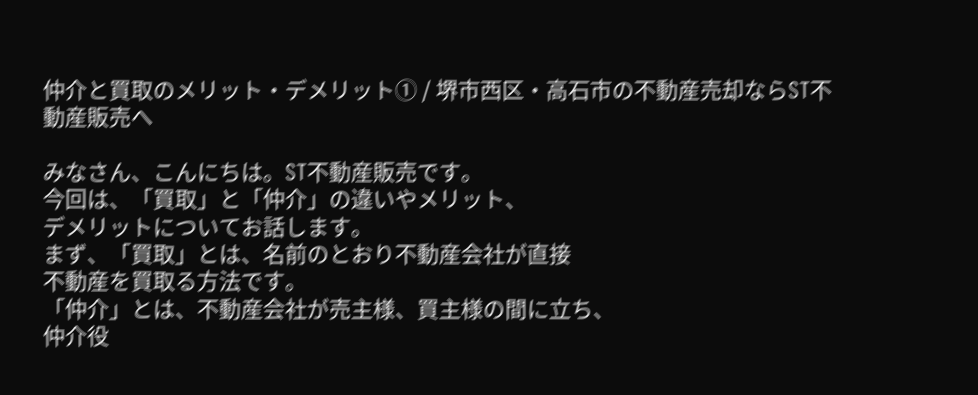仲介と買取のメリット・デメリット① / 堺市西区・高石市の不動産売却ならST不動産販売へ

みなさん、こんにちは。ST不動産販売です。
今回は、「買取」と「仲介」の違いやメリット、
デメリットについてお話します。
まず、「買取」とは、名前のとおり不動産会社が直接
不動産を買取る方法です。
「仲介」とは、不動産会社が売主様、買主様の間に立ち、
仲介役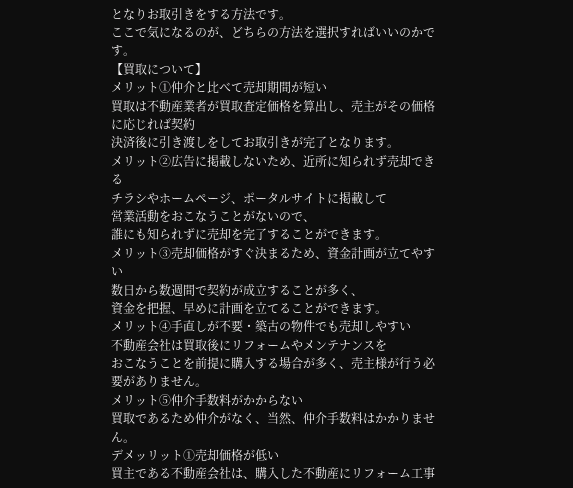となりお取引きをする方法です。
ここで気になるのが、どちらの方法を選択すればいいのかです。
【買取について】
メリット①仲介と比べて売却期間が短い
買取は不動産業者が買取査定価格を算出し、売主がその価格に応じれば契約
決済後に引き渡しをしてお取引きが完了となります。
メリット②広告に掲載しないため、近所に知られず売却できる
チラシやホームページ、ポータルサイトに掲載して
営業活動をおこなうことがないので、
誰にも知られずに売却を完了することができます。
メリット③売却価格がすぐ決まるため、資金計画が立てやすい
数日から数週間で契約が成立することが多く、
資金を把握、早めに計画を立てることができます。
メリット④手直しが不要・築古の物件でも売却しやすい
不動産会社は買取後にリフォームやメンテナンスを
おこなうことを前提に購入する場合が多く、売主様が行う必要がありません。
メリット⑤仲介手数料がかからない
買取であるため仲介がなく、当然、仲介手数料はかかりません。
デメッリット①売却価格が低い
買主である不動産会社は、購入した不動産にリフォーム工事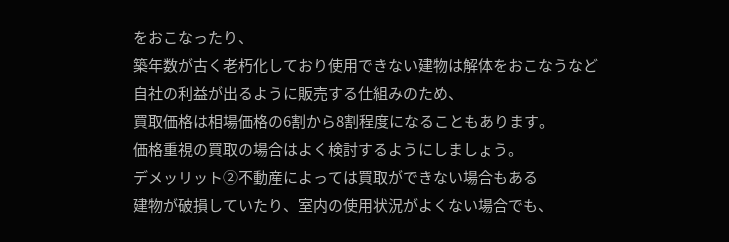をおこなったり、
築年数が古く老朽化しており使用できない建物は解体をおこなうなど
自社の利益が出るように販売する仕組みのため、
買取価格は相場価格の6割から8割程度になることもあります。
価格重視の買取の場合はよく検討するようにしましょう。
デメッリット②不動産によっては買取ができない場合もある
建物が破損していたり、室内の使用状況がよくない場合でも、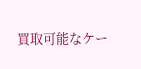買取可能なケー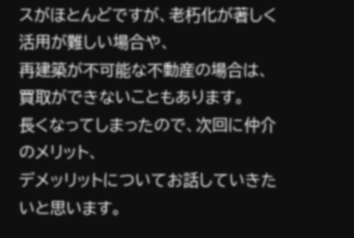スがほとんどですが、老朽化が著しく活用が難しい場合や、
再建築が不可能な不動産の場合は、買取ができないこともあります。
長くなってしまったので、次回に仲介のメリット、
デメッリットについてお話していきたいと思います。